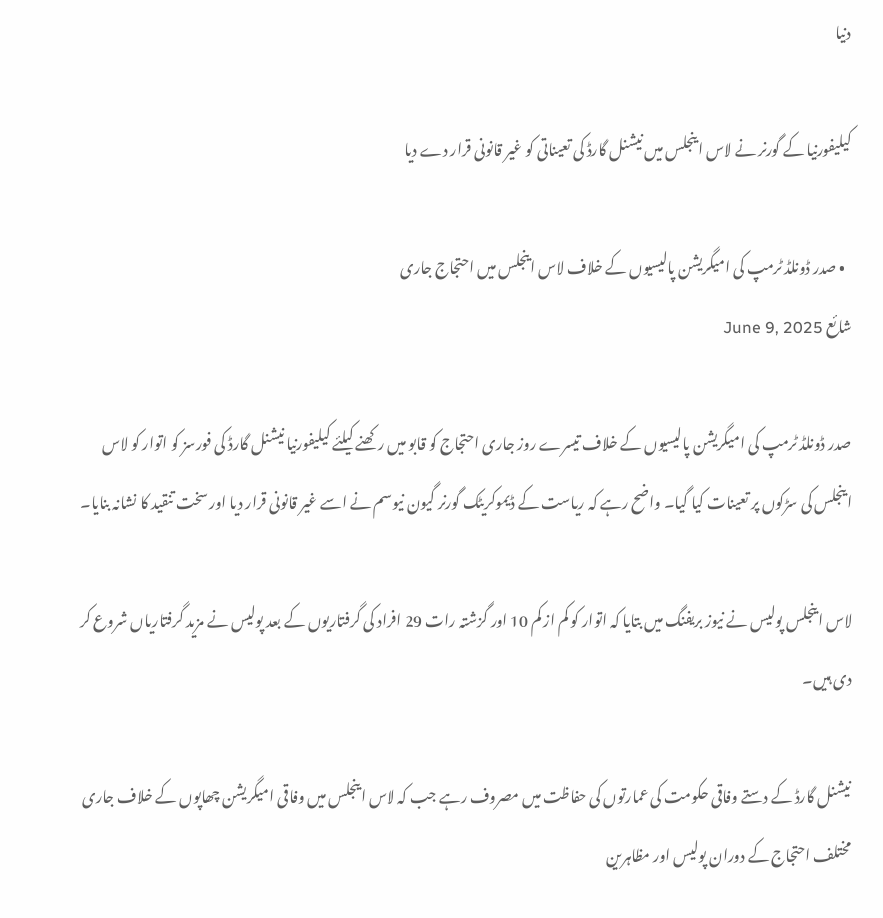دنیا

کیلیفورنیا کے گورنر نے لاس اینجلس میں نیشنل گارڈ کی تعیناتی کو غیر قانونی قرار دے دیا

  • صدر ڈونلڈ ٹرمپ کی امیگریشن پالیسیوں کے خلاف لاس اینجلس میں احتجاج جاری
شائع June 9, 2025

صدر ڈونلڈ ٹرمپ کی امیگریشن پالیسیوں کے خلاف تیسرے روز جاری احتجاج کو قابو میں رکھنے کیلئے کیلیفورنیا نیشنل گارڈ کی فورسز کو اتوار کو لاس اینجلس کی سڑکوں پر تعینات کیا گیا۔ واضح رہے کہ ریاست کے ڈیموکریٹک گورنر گیون نیوسم نے اسے غیر قانونی قرار دیا اور سخت تنقید کا نشانہ بنایا۔

لاس اینجلس پولیس نے نیوز بریفنگ میں بتایا کہ اتوار کو کم از کم 10 اور گزشتہ رات 29 افراد کی گرفتاریوں کے بعد پولیس نے مزید گرفتاریاں شروع کر دی ہیں۔

نیشنل گارڈ کے دستے وفاقی حکومت کی عمارتوں کی حفاظت میں مصروف رہے جب کہ لاس اینجلس میں وفاقی امیگریشن چھاپوں کے خلاف جاری مختلف احتجاج کے دوران پولیس اور مظاہرین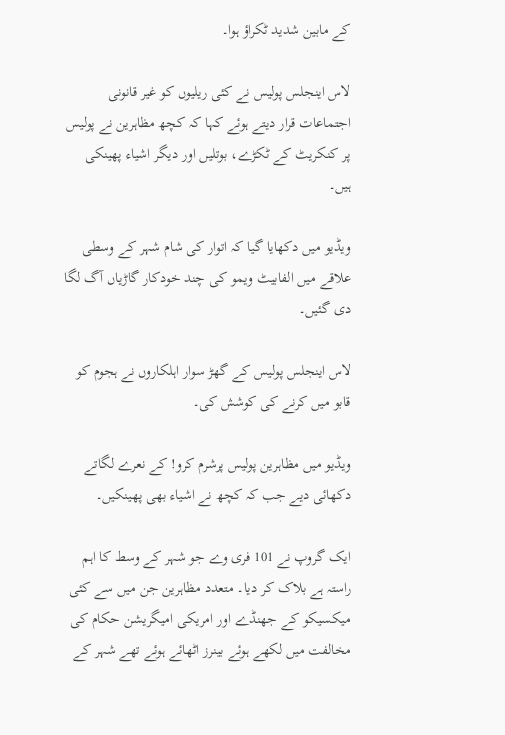کے مابین شدید ٹکراؤ ہوا۔

لاس اینجلس پولیس نے کئی ریلیوں کو غیر قانونی اجتماعات قرار دیتے ہوئے کہا کہ کچھ مظاہرین نے پولیس پر کنکریٹ کے ٹکڑے، بوتلیں اور دیگر اشیاء پھینکی ہیں۔

ویڈیو میں دکھایا گیا کہ اتوار کی شام شہر کے وسطی علاقے میں الفابیٹ ویمو کی چند خودکار گاڑیاں آگ لگا دی گئیں۔

لاس اینجلس پولیس کے گھڑ سوار اہلکاروں نے ہجوم کو قابو میں کرنے کی کوشش کی۔

ویڈیو میں مظاہرین پولیس پرشرم کرو! کے نعرے لگاتے دکھائی دیے جب کہ کچھ نے اشیاء بھی پھینکیں۔

ایک گروپ نے 101 فری وے جو شہر کے وسط کا اہم راستہ ہے بلاک کر دیا۔ متعدد مظاہرین جن میں سے کئی میکسیکو کے جھنڈے اور امریکی امیگریشن حکام کی مخالفت میں لکھے ہوئے بینرز اٹھائے ہوئے تھے شہر کے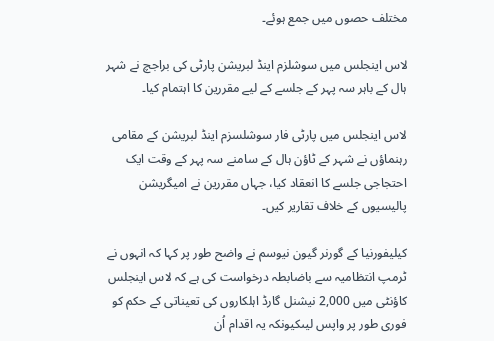مختلف حصوں میں جمع ہوئے۔

لاس اینجلس میں سوشلزم اینڈ لبریشن پارٹی کی براجچ نے شہر ہال کے باہر سہ پہر کے جلسے کے لیے مقررین کا اہتمام کیا۔

لاس اینجلس میں پارٹی فار سوشلسزم اینڈ لبریشن کے مقامی رہنماؤں نے شہر کے ٹاؤن ہال کے سامنے سہ پہر کے وقت ایک احتجاجی جلسے کا انعقاد کیا، جہاں مقررین نے امیگریشن پالیسیوں کے خلاف تقاریر کیں۔

کیلیفورنیا کے گورنر گیون نیوسم نے واضح طور پر کہا کہ انہوں نے ٹرمپ انتظامیہ سے باضابطہ درخواست کی ہے کہ لاس اینجلس کاؤنٹی میں 2,000 نیشنل گارڈ اہلکاروں کی تعیناتی کے حکم کو فوری طور پر واپس لیںکیونکہ یہ اقدام اُن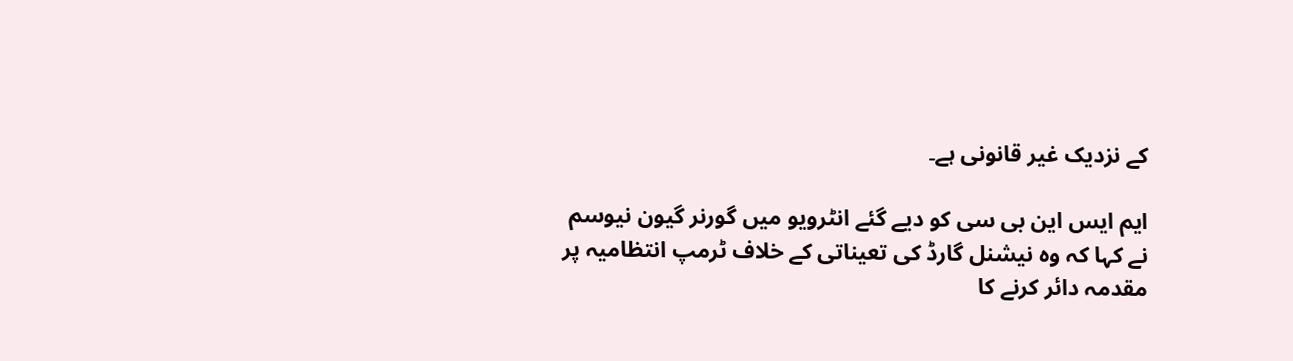کے نزدیک غیر قانونی ہے۔

ایم ایس این بی سی کو دیے گئے انٹرویو میں گورنر گیون نیوسم نے کہا کہ وہ نیشنل گارڈ کی تعیناتی کے خلاف ٹرمپ انتظامیہ پر مقدمہ دائر کرنے کا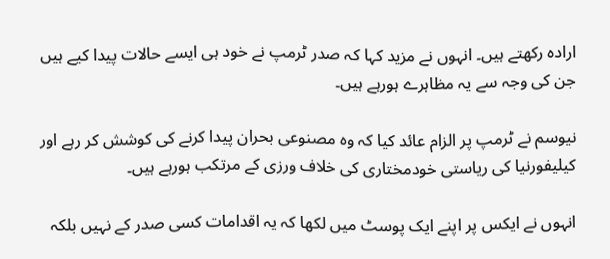ارادہ رکھتے ہیں۔ انہوں نے مزید کہا کہ صدر ٹرمپ نے خود ہی ایسے حالات پیدا کیے ہیں جن کی وجہ سے یہ مظاہرے ہورہے ہیں۔

نیوسم نے ٹرمپ پر الزام عائد کیا کہ وہ مصنوعی بحران پیدا کرنے کی کوشش کر رہے اور کیلیفورنیا کی ریاستی خودمختاری کی خلاف ورزی کے مرتکب ہورہے ہیں۔

انہوں نے ایکس پر اپنے ایک پوسٹ میں لکھا کہ یہ اقدامات کسی صدر کے نہیں بلکہ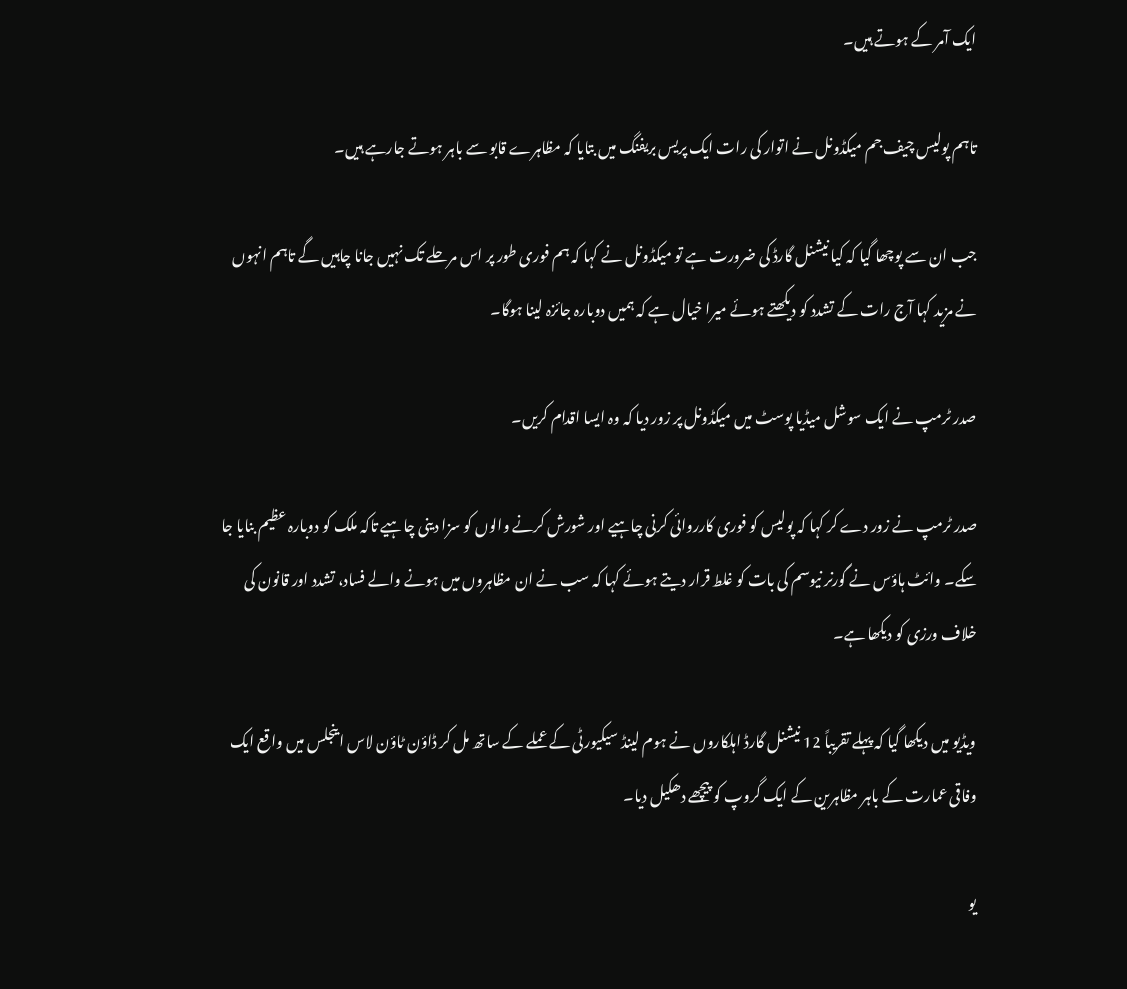ایک آمر کے ہوتے ہیں۔

تاہم پولیس چیف جم میکڈونل نے اتوار کی رات ایک پریس بریفنگ میں بتایا کہ مظاہرے قابو سے باہر ہوتے جارہے ہیں۔

جب ان سے پوچھا گیا کہ کیا نیشنل گارڈ کی ضرورت ہے تو میکڈونل نے کہا کہ ہم فوری طور پر اس مرحلے تک نہیں جانا چاہیں گے تاہم انہوں نے مزید کہا آج رات کے تشدد کو دیکھتے ہوئے میرا خیال ہے کہ ہمیں دوبارہ جائزہ لینا ہوگا۔

صدر ٹرمپ نے ایک سوشل میڈیا پوسٹ میں میکڈونل پر زور دیا کہ وہ ایسا اقدام کریں۔

صدر ٹرمپ نے زور دے کر کہا کہ پولیس کو فوری کارروائی کرنی چاہیے اور شورش کرنے والوں کو سزا دینی چاہیے تاکہ ملک کو دوبارہ عظیم بنایا جا سکے۔ وائٹ ہاؤس نے گورنر نیوسم کی بات کو غلط قرار دیتے ہوئے کہا کہ سب نے ان مظاہروں میں ہونے والے فساد، تشدد اور قانون کی خلاف ورزی کو دیکھا ہے۔

ویڈیو میں دیکھا گیا کہ پہلے تقریباً 12 نیشنل گارڈ اہلکاروں نے ہوم لینڈ سیکیورٹی کے عملے کے ساتھ مل کر ڈاؤن ٹاؤن لاس اینجلس میں واقع ایک وفاقی عمارت کے باہر مظاہرین کے ایک گروپ کو پیچھے دھکیل دیا۔

یو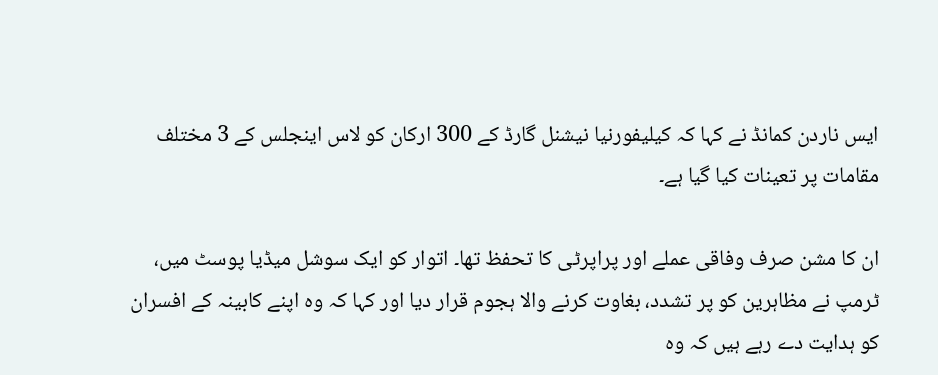ایس ناردن کمانڈ نے کہا کہ کیلیفورنیا نیشنل گارڈ کے 300 ارکان کو لاس اینجلس کے 3 مختلف مقامات پر تعینات کیا گیا ہے۔

ان کا مشن صرف وفاقی عملے اور پراپرٹی کا تحفظ تھا۔ اتوار کو ایک سوشل میڈیا پوسٹ میں، ٹرمپ نے مظاہرین کو پر تشدد، بغاوت کرنے والا ہجوم قرار دیا اور کہا کہ وہ اپنے کابینہ کے افسران کو ہدایت دے رہے ہیں کہ وہ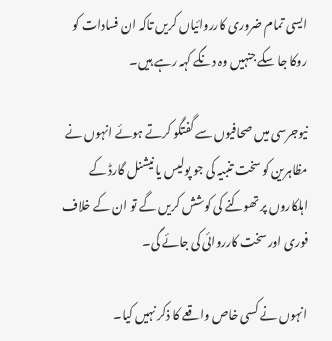ایسی تمام ضروری کارروائیاں کریں تاکہ ان فسادات کو روکا جا سکے جنہیں وہ دنگے کہہ رہے ہیں۔

نیوجرسی میں صحافیوں سے گفتگو کرتے ہوئے انہوں نے مظاہرین کو سخت تنبیہ کی جو پولیس یا نیشنل گارڈ کے اہلکاروں پر تھوکنے کی کوشش کریں گے تو ان کے خلاف فوری اور سخت کارروائی کی جائے گی۔

انہوں نے کسی خاص واقعے کا ذکر نہیں کیا۔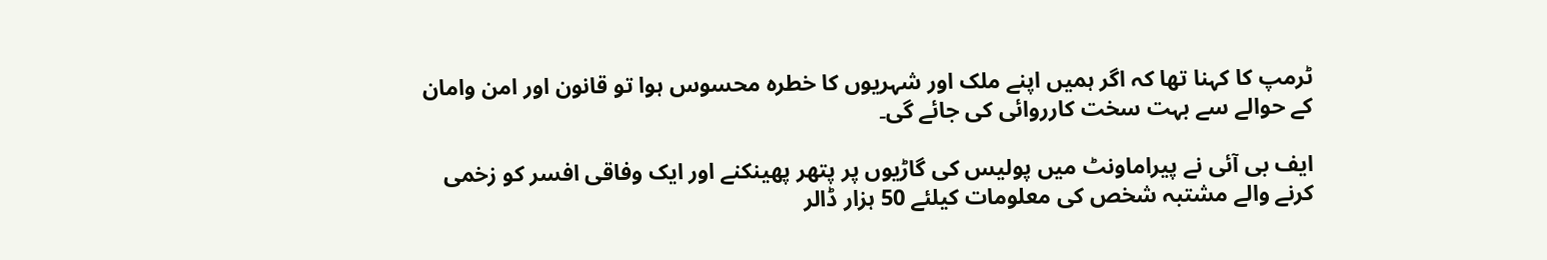ٹرمپ کا کہنا تھا کہ اگر ہمیں اپنے ملک اور شہریوں کا خطرہ محسوس ہوا تو قانون اور امن وامان کے حوالے سے بہت سخت کارروائی کی جائے گی۔

ایف بی آئی نے پیراماونٹ میں پولیس کی گاڑیوں پر پتھر پھینکنے اور ایک وفاقی افسر کو زخمی کرنے والے مشتبہ شخص کی معلومات کیلئے 50 ہزار ڈالر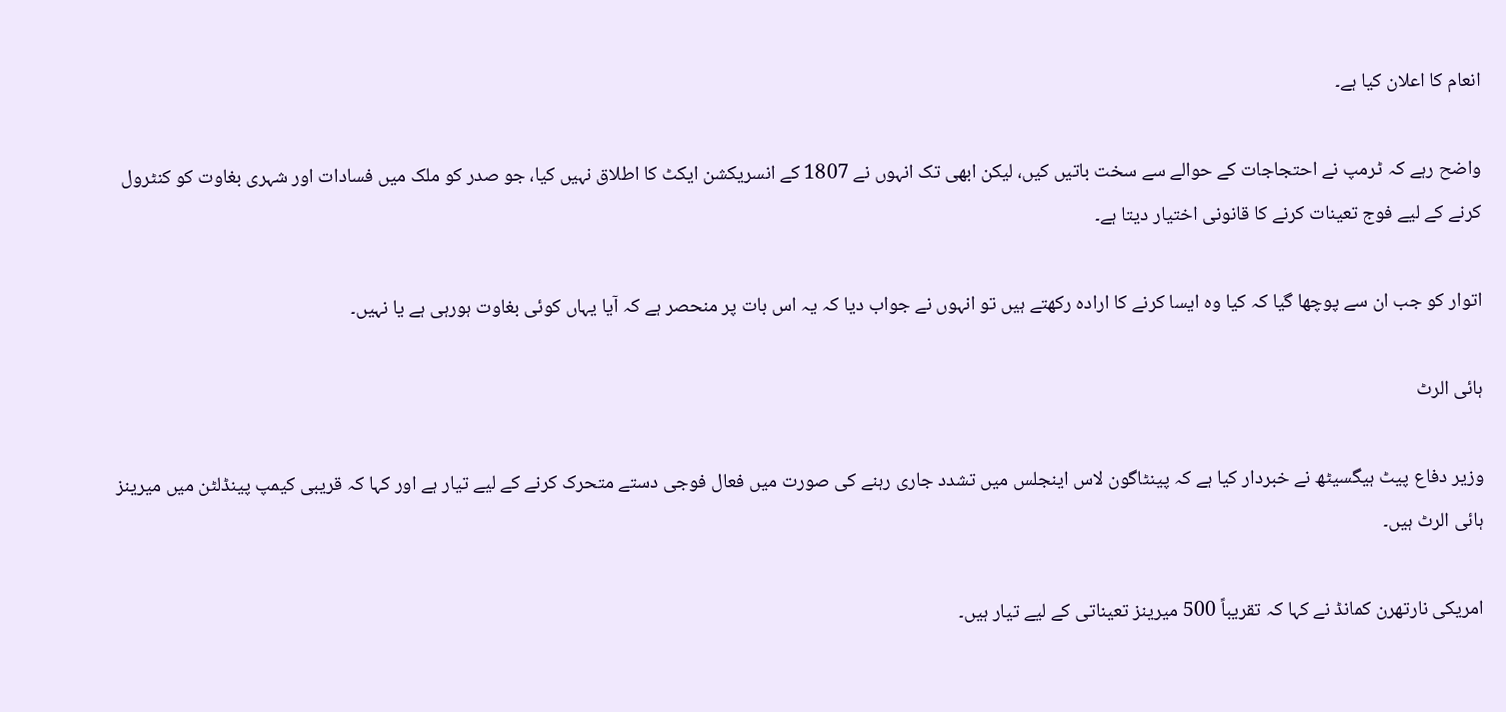انعام کا اعلان کیا ہے۔

واضح رہے کہ ٹرمپ نے احتجاجات کے حوالے سے سخت باتیں کیں، لیکن ابھی تک انہوں نے 1807 کے انسریکشن ایکٹ کا اطلاق نہیں کیا، جو صدر کو ملک میں فسادات اور شہری بغاوت کو کنٹرول کرنے کے لیے فوج تعینات کرنے کا قانونی اختیار دیتا ہے۔

اتوار کو جب ان سے پوچھا گیا کہ کیا وہ ایسا کرنے کا ارادہ رکھتے ہیں تو انہوں نے جواب دیا کہ یہ اس بات پر منحصر ہے کہ آیا یہاں کوئی بغاوت ہورہی ہے یا نہیں۔

ہائی الرٹ

وزیر دفاع پیٹ ہیگسیٹھ نے خبردار کیا ہے کہ پینٹاگون لاس اینجلس میں تشدد جاری رہنے کی صورت میں فعال فوجی دستے متحرک کرنے کے لیے تیار ہے اور کہا کہ قریبی کیمپ پینڈلٹن میں میرینز ہائی الرٹ ہیں۔

امریکی نارتھرن کمانڈ نے کہا کہ تقریباً 500 میرینز تعیناتی کے لیے تیار ہیں۔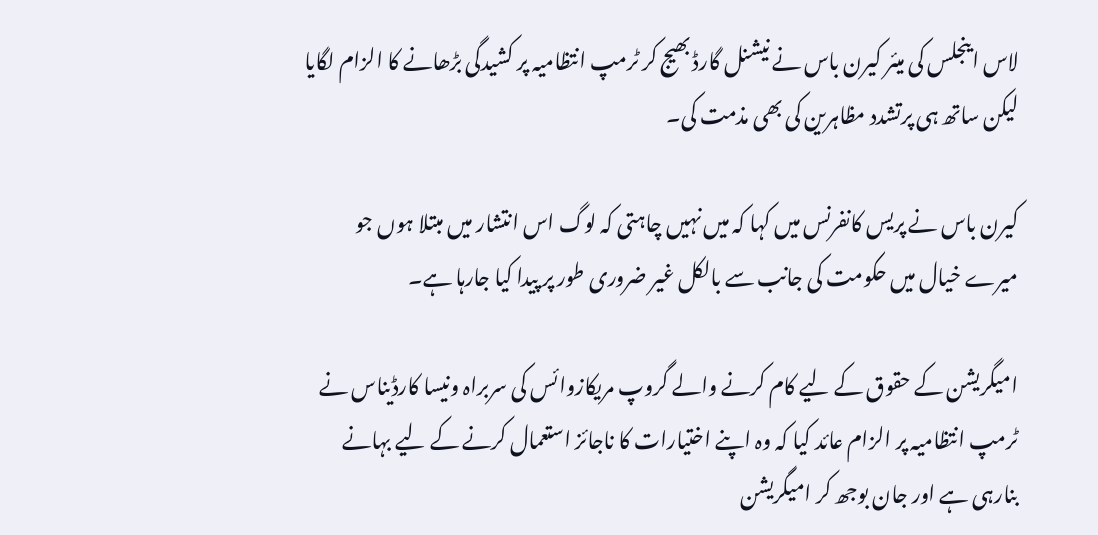لاس اینجلس کی میئر کیرن باس نے نیشنل گارڈ بھیج کر ٹرمپ انتظامیہ پر کشیدگی بڑھانے کا الزام لگایا لیکن ساتھ ہی پرتشدد مظاہرین کی بھی مذمت کی۔

کیرن باس نے پریس کانفرنس میں کہا کہ میں نہیں چاہتی کہ لوگ اس انتشار میں مبتلا ہوں جو میرے خیال میں حکومت کی جانب سے بالکل غیر ضروری طور پر پیدا کیا جارہا ہے۔

امیگریشن کے حقوق کے لیے کام کرنے والے گروپ مریکازوائس کی سربراہ ونیسا کارڈیناس نے ٹرمپ انتظامیہ پر الزام عائد کیا کہ وہ اپنے اختیارات کا ناجائز استعمال کرنے کے لیے بہانے بنارہی ہے اور جان بوجھ کر امیگریشن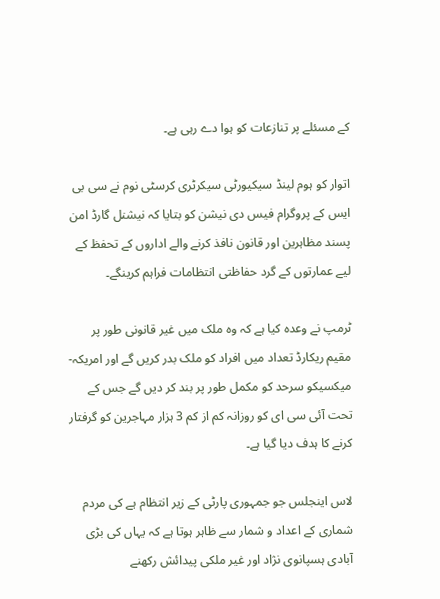کے مسئلے پر تنازعات کو ہوا دے رہی ہے۔

اتوار کو ہوم لینڈ سیکیورٹی سیکرٹری کرسٹی نوم نے سی بی ایس کے پروگرام فیس دی نیشن کو بتایا کہ نیشنل گارڈ امن پسند مظاہرین اور قانون نافذ کرنے والے اداروں کے تحفظ کے لیے عمارتوں کے گرد حفاظتی انتظامات فراہم کرینگے۔

ٹرمپ نے وعدہ کیا ہے کہ وہ ملک میں غیر قانونی طور پر مقیم ریکارڈ تعداد میں افراد کو ملک بدر کریں گے اور امریکہ-میکسیکو سرحد کو مکمل طور پر بند کر دیں گے جس کے تحت آئی سی ای کو روزانہ کم از کم 3 ہزار مہاجرین کو گرفتار کرنے کا ہدف دیا گیا ہے۔

لاس اینجلس جو جمہوری پارٹی کے زیر انتظام ہے کی مردم شماری کے اعداد و شمار سے ظاہر ہوتا ہے کہ یہاں کی بڑی آبادی ہسپانوی نژاد اور غیر ملکی پیدائش رکھنے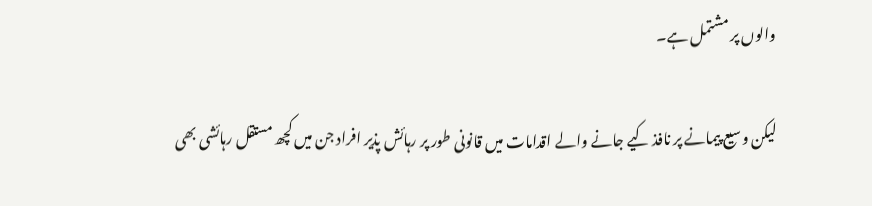والوں پر مشتمل ہے۔

لیکن وسیع پیمانے پر نافذ کیے جانے والے اقدامات میں قانونی طور پر رہائش پذیر افراد جن میں کچھ مستقل رہائشی بھی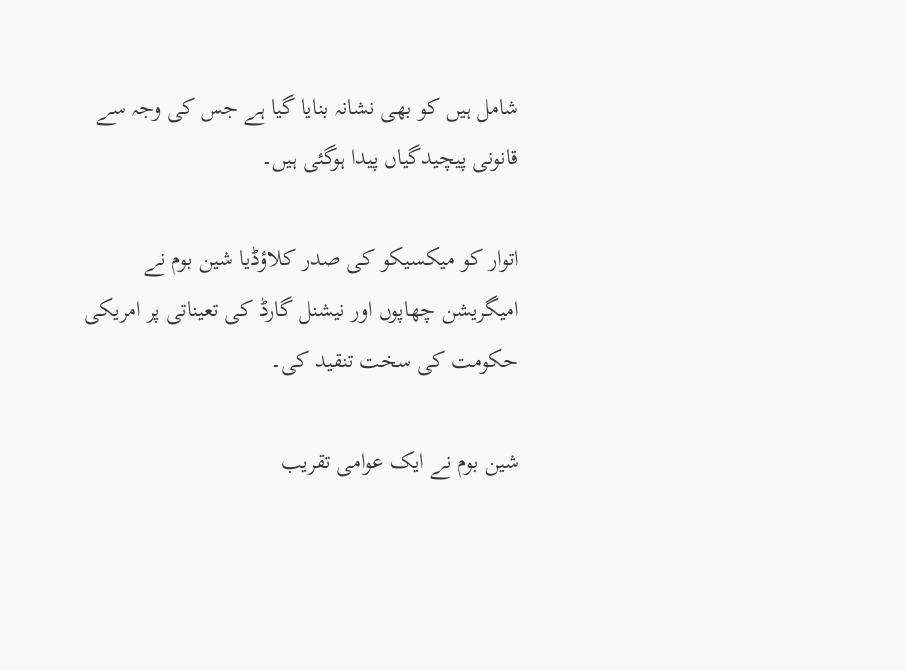شامل ہیں کو بھی نشانہ بنایا گیا ہے جس کی وجہ سے قانونی پیچیدگیاں پیدا ہوگئی ہیں۔

اتوار کو میکسیکو کی صدر کلاؤڈیا شین بوم نے امیگریشن چھاپوں اور نیشنل گارڈ کی تعیناتی پر امریکی حکومت کی سخت تنقید کی۔

شین بوم نے ایک عوامی تقریب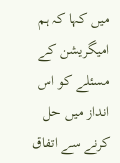میں کہا کہ ہم امیگریشن کے مسئلے کو اس انداز میں حل کرنے سے اتفاق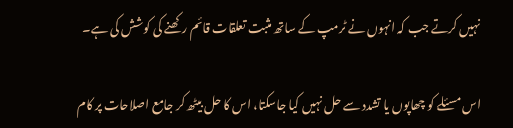نہیں کرتے جب کہ انہوں نے ٹرمپ کے ساتھ مثبت تعلقات قائم رکھنے کی کوشش کی ہے۔

اس مسئلے کو چھاپوں یا تشدد سے حل نہیں کیا جاسکتا، اس کا حل بیٹھ کر جامع اصلاحات پر کام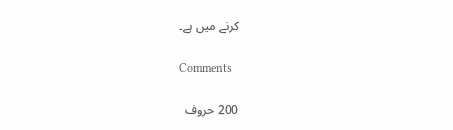کرنے میں ہے۔

Comments

200 حروف